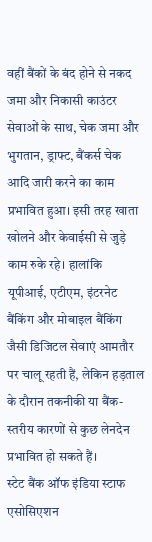वहीं बैंकों के बंद होने से नकद जमा और निकासी काउंटर सेवाओं के साथ, चेक जमा और भुगतान, ड्राफ्ट, बैंकर्स चेक आदि जारी करने का काम प्रभावित हुआ। इसी तरह खाता खोलने और केवाईसी से जुड़े काम रुके रहे। हालांकि यूपीआई, एटीएम, इंटरनेट बैंकिंग और मोबाइल बैंकिंग जैसी डिजिटल सेवाएं आमतौर पर चालू रहती हैं, लेकिन हड़ताल के दौरान तकनीकी या बैंक-स्तरीय कारणों से कुछ लेनदेन प्रभावित हो सकते हैं।
स्टेट बैंक ऑफ इंडिया स्टाफ एसोसिएशन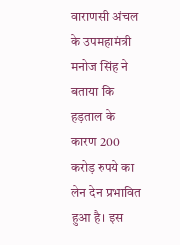वाराणसी अंचल के उपमहामंत्री मनोज सिंह ने बताया कि हड़ताल के कारण 200 करोड़ रुपये का लेन देन प्रभावित हुआ है। इस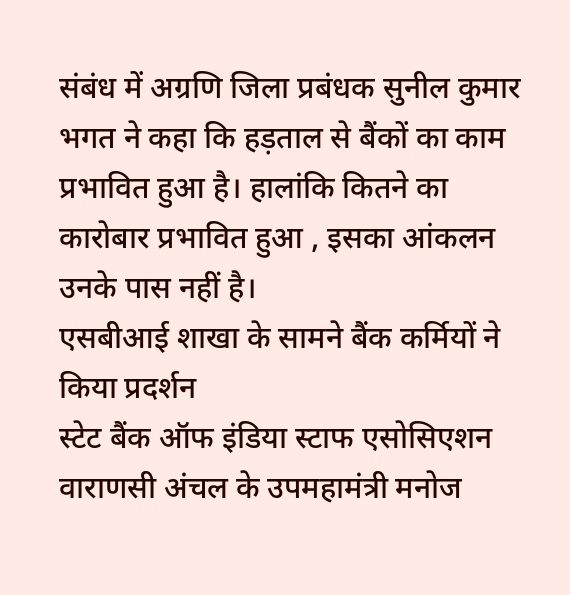संबंध में अग्रणि जिला प्रबंधक सुनील कुमार भगत ने कहा कि हड़ताल से बैंकों का काम प्रभावित हुआ है। हालांकि कितने का कारोबार प्रभावित हुआ , इसका आंकलन उनके पास नहीं है।
एसबीआई शाखा के सामने बैंक कर्मियों ने किया प्रदर्शन
स्टेट बैंक ऑफ इंडिया स्टाफ एसोसिएशन वाराणसी अंचल के उपमहामंत्री मनोज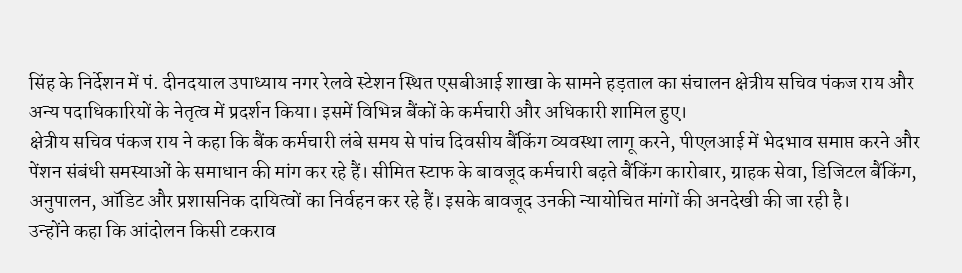सिंह के निर्देशन में पं. दीनदयाल उपाध्याय नगर रेलवे स्टेशन स्थित एसबीआई शाखा के सामने हड़ताल का संचालन क्षेत्रीय सचिव पंकज राय और अन्य पदाधिकारियों के नेतृत्व में प्रदर्शन किया। इसमें विभिन्न बैंकों के कर्मचारी और अधिकारी शामिल हुए।
क्षेत्रीय सचिव पंकज राय ने कहा कि बैंक कर्मचारी लंबे समय से पांच दिवसीय बैंकिंग व्यवस्था लागू करने, पीएलआई में भेदभाव समाप्त करने और पेंशन संबंधी समस्याओं के समाधान की मांग कर रहे हैं। सीमित स्टाफ के बावजूद कर्मचारी बढ़ते बैंकिंग कारोबार, ग्राहक सेवा, डिजिटल बैंकिंग, अनुपालन, ऑडिट और प्रशासनिक दायित्वों का निर्वहन कर रहे हैं। इसके बावजूद उनकी न्यायोचित मांगों की अनदेखी की जा रही है।
उन्होंने कहा कि आंदोलन किसी टकराव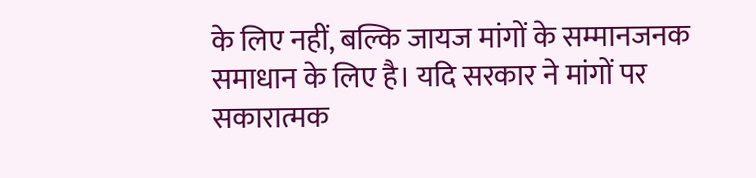के लिए नहीं, बल्कि जायज मांगों के सम्मानजनक समाधान के लिए है। यदि सरकार ने मांगों पर सकारात्मक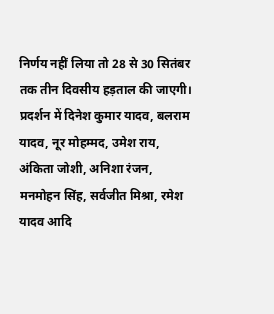निर्णय नहीं लिया तो 28 से 30 सितंबर तक तीन दिवसीय हड़ताल की जाएगी। प्रदर्शन में दिनेश कुमार यादव, बलराम यादव, नूर मोहम्मद, उमेश राय, अंकिता जोशी, अनिशा रंजन, मनमोहन सिंह, सर्वजीत मिश्रा, रमेश यादव आदि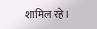शामिल रहे।